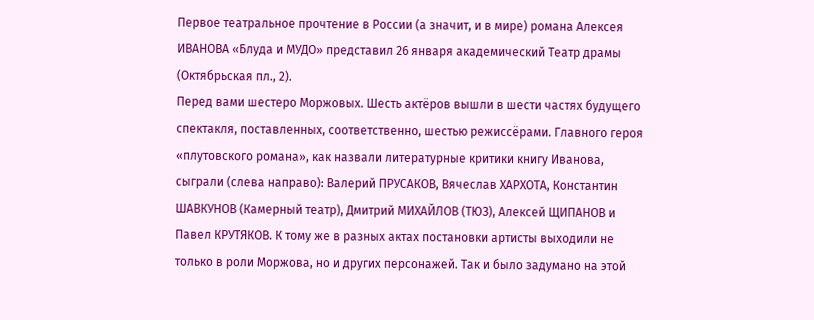Первое театральное прочтение в России (а значит, и в мире) романа Алексея ИВАНОВА «Блуда и МУДО» представил 26 января академический Театр драмы (Октябрьская пл., 2).
Перед вами шестеро Моржовых. Шесть актёров вышли в шести частях будущего спектакля, поставленных, соответственно, шестью режиссёрами. Главного героя «плутовского романа», как назвали литературные критики книгу Иванова, сыграли (слева направо): Валерий ПРУСАКОВ, Вячеслав ХАРХОТА, Константин ШАВКУНОВ (Камерный театр), Дмитрий МИХАЙЛОВ (ТЮЗ), Алексей ЩИПАНОВ и Павел КРУТЯКОВ. К тому же в разных актах постановки артисты выходили не только в роли Моржова, но и других персонажей. Так и было задумано на этой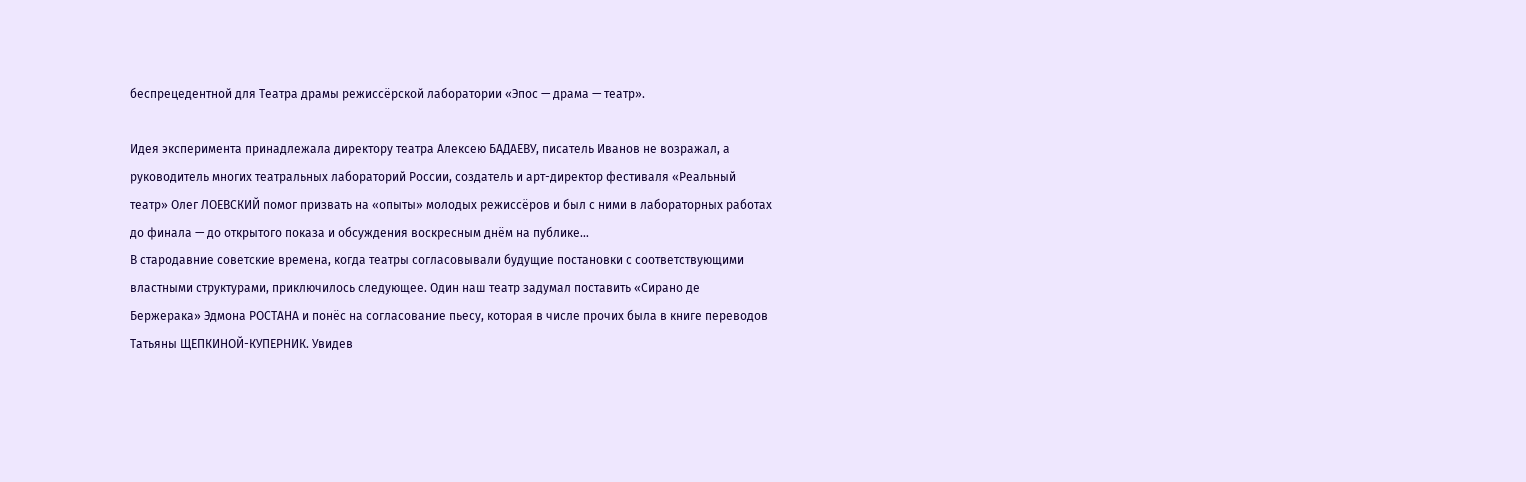беспрецедентной для Театра драмы режиссёрской лаборатории «Эпос — драма — театр».

Идея эксперимента принадлежала директору театра Алексею БАДАЕВУ, писатель Иванов не возражал, а руководитель многих театральных лабораторий России, создатель и арт-директор фестиваля «Реальный театр» Олег ЛОЕВСКИЙ помог призвать на «опыты» молодых режиссёров и был с ними в лабораторных работах до финала — до открытого показа и обсуждения воскресным днём на публике…
В стародавние советские времена, когда театры согласовывали будущие постановки с соответствующими властными структурами, приключилось следующее. Один наш театр задумал поставить «Сирано де Бержерака» Эдмона РОСТАНА и понёс на согласование пьесу, которая в числе прочих была в книге переводов Татьяны ЩЕПКИНОЙ-КУПЕРНИК. Увидев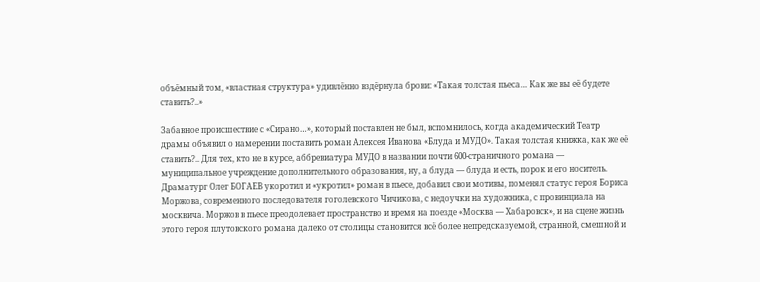объёмный том, «властная структура» удивлённо вздёрнула брови: «Такая толстая пьеса… Как же вы её будете ставить?..»

Забавное происшествие с «Сирано…», который поставлен не был, вспомнилось, когда академический Театр драмы объявил о намерении поставить роман Алексея Иванова «Блуда и МУДО». Такая толстая книжка, как же её ставить?.. Для тех, кто не в курсе, аббревиатура МУДО в названии почти 600-страничного романа — муниципальное учреждение дополнительного образования, ну, а блуда — блуда и есть, порок и его носитель. Драматург Олег БОГАЕВ укоротил и «укротил» роман в пьесе, добавил свои мотивы, поменял статус героя Бориса Моржова, современного последователя гоголевского Чичикова, с недоучки на художника, с провинциала на москвича. Моржов в пьесе преодолевает пространство и время на поезде «Москва — Хабаровск», и на сцене жизнь этого героя плутовского романа далеко от столицы становится всё более непредсказуемой, странной, смешной и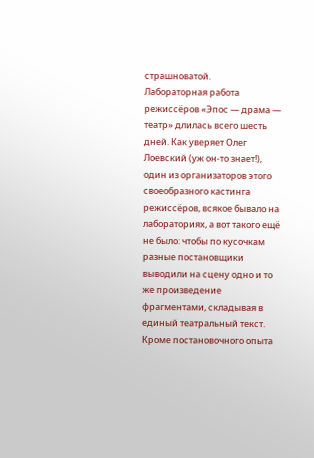страшноватой.
Лабораторная работа режиссёров «Эпос — драма — театр» длилась всего шесть дней. Как уверяет Олег Лоевский (уж он-то знает!), один из организаторов этого своеобразного кастинга режиссёров, всякое бывало на лабораториях, а вот такого ещё не было: чтобы по кусочкам разные постановщики выводили на сцену одно и то же произведение фрагментами, складывая в единый театральный текст. Кроме постановочного опыта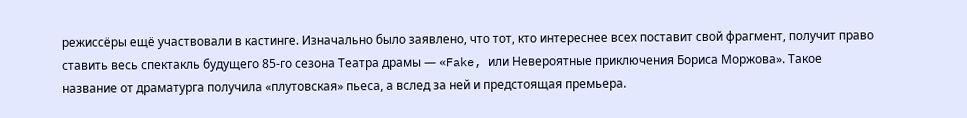режиссёры ещё участвовали в кастинге. Изначально было заявлено, что тот, кто интереснее всех поставит свой фрагмент, получит право ставить весь спектакль будущего 85-го сезона Театра драмы — «Fake, или Невероятные приключения Бориса Моржова». Такое название от драматурга получила «плутовская» пьеса, а вслед за ней и предстоящая премьера.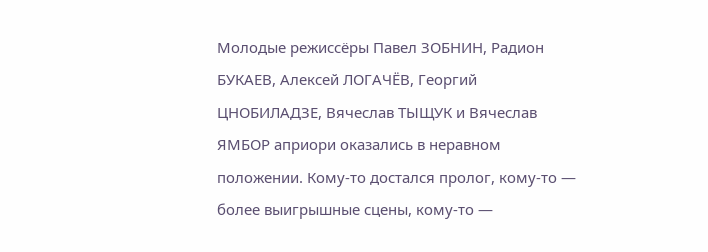Молодые режиссёры Павел ЗОБНИН, Радион БУКАЕВ, Алексей ЛОГАЧЁВ, Георгий ЦНОБИЛАДЗЕ, Вячеслав ТЫЩУК и Вячеслав ЯМБОР априори оказались в неравном положении. Кому-то достался пролог, кому-то — более выигрышные сцены, кому-то —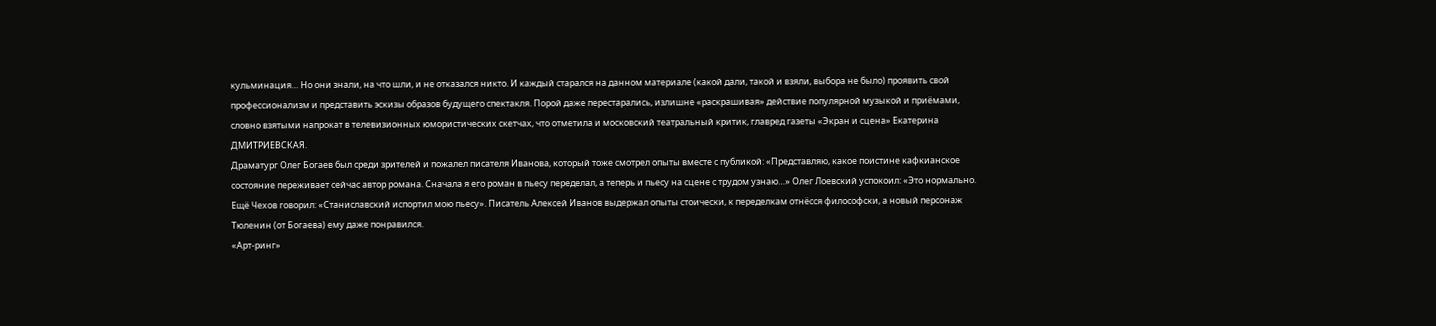кульминация… Но они знали, на что шли, и не отказался никто. И каждый старался на данном материале (какой дали, такой и взяли, выбора не было) проявить свой профессионализм и представить эскизы образов будущего спектакля. Порой даже перестарались, излишне «раскрашивая» действие популярной музыкой и приёмами, словно взятыми напрокат в телевизионных юмористических скетчах, что отметила и московский театральный критик, главред газеты «Экран и сцена» Екатерина ДМИТРИЕВСКАЯ.
Драматург Олег Богаев был среди зрителей и пожалел писателя Иванова, который тоже смотрел опыты вместе с публикой: «Представляю, какое поистине кафкианское состояние переживает сейчас автор романа. Сначала я его роман в пьесу переделал, а теперь и пьесу на сцене с трудом узнаю…» Олег Лоевский успокоил: «Это нормально. Ещё Чехов говорил: «Станиславский испортил мою пьесу». Писатель Алексей Иванов выдержал опыты стоически, к переделкам отнёсся философски, а новый персонаж Тюленин (от Богаева) ему даже понравился.
«Арт-ринг»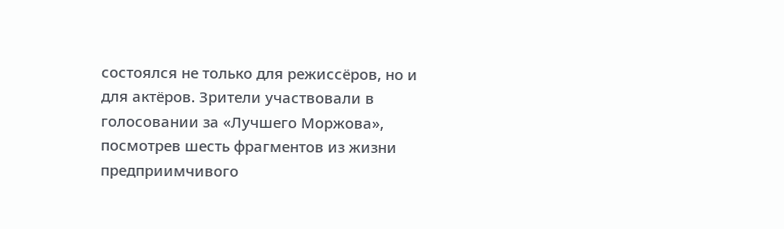состоялся не только для режиссёров, но и для актёров. Зрители участвовали в голосовании за «Лучшего Моржова», посмотрев шесть фрагментов из жизни предприимчивого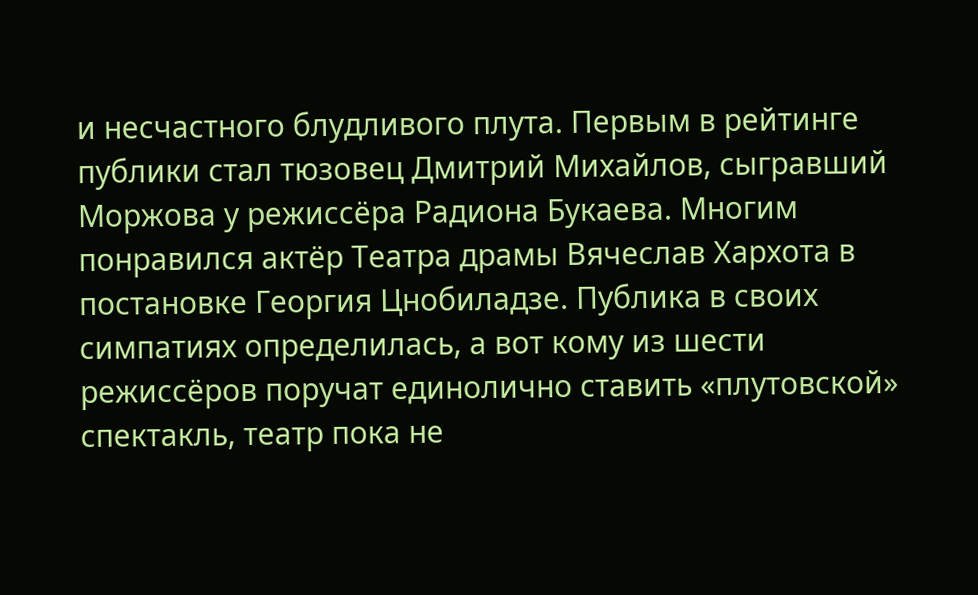и несчастного блудливого плута. Первым в рейтинге публики стал тюзовец Дмитрий Михайлов, сыгравший Моржова у режиссёра Радиона Букаева. Многим понравился актёр Театра драмы Вячеслав Хархота в постановке Георгия Цнобиладзе. Публика в своих симпатиях определилась, а вот кому из шести режиссёров поручат единолично ставить «плутовской» спектакль, театр пока не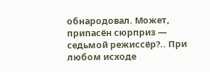обнародовал. Может, припасён сюрприз — седьмой режиссёр?.. При любом исходе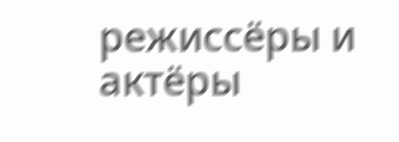режиссёры и актёры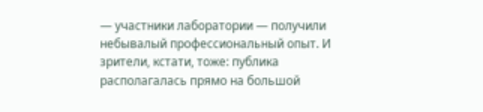— участники лаборатории — получили небывалый профессиональный опыт. И зрители, кстати, тоже: публика располагалась прямо на большой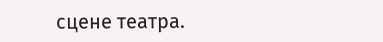сцене театра.